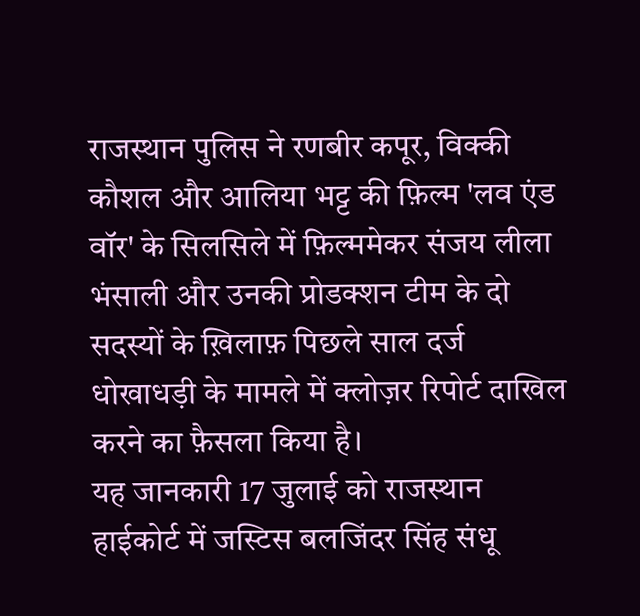राजस्थान पुलिस ने रणबीर कपूर, विक्की कौशल और आलिया भट्ट की फ़िल्म 'लव एंड वॉर' के सिलसिले में फ़िल्ममेकर संजय लीला भंसाली और उनकी प्रोडक्शन टीम के दो सदस्यों के ख़िलाफ़ पिछले साल दर्ज धोखाधड़ी के मामले में क्लोज़र रिपोर्ट दाखिल करने का फ़ैसला किया है।
यह जानकारी 17 जुलाई को राजस्थान हाईकोर्ट में जस्टिस बलजिंदर सिंह संधू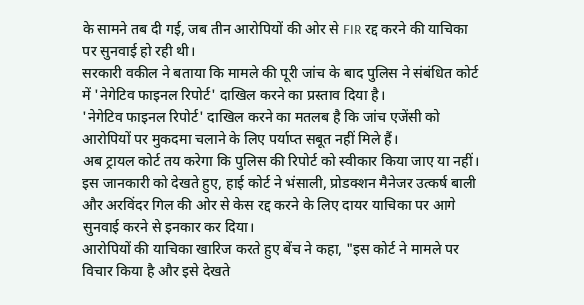के सामने तब दी गई, जब तीन आरोपियों की ओर से FIR रद्द करने की याचिका पर सुनवाई हो रही थी।
सरकारी वकील ने बताया कि मामले की पूरी जांच के बाद पुलिस ने संबंधित कोर्ट में 'नेगेटिव फाइनल रिपोर्ट' दाखिल करने का प्रस्ताव दिया है।
'नेगेटिव फाइनल रिपोर्ट' दाखिल करने का मतलब है कि जांच एजेंसी को आरोपियों पर मुकदमा चलाने के लिए पर्याप्त सबूत नहीं मिले हैं।
अब ट्रायल कोर्ट तय करेगा कि पुलिस की रिपोर्ट को स्वीकार किया जाए या नहीं।
इस जानकारी को देखते हुए, हाई कोर्ट ने भंसाली, प्रोडक्शन मैनेजर उत्कर्ष बाली और अरविंदर गिल की ओर से केस रद्द करने के लिए दायर याचिका पर आगे सुनवाई करने से इनकार कर दिया।
आरोपियों की याचिका खारिज करते हुए बेंच ने कहा, "इस कोर्ट ने मामले पर विचार किया है और इसे देखते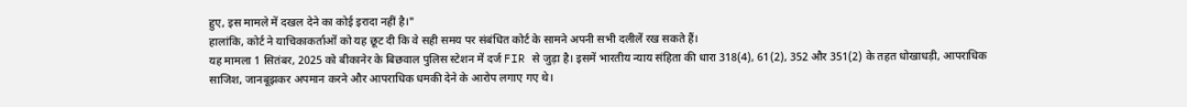हुए, इस मामले में दखल देने का कोई इरादा नहीं है।"
हालांकि, कोर्ट ने याचिकाकर्ताओं को यह छूट दी कि वे सही समय पर संबंधित कोर्ट के सामने अपनी सभी दलीलें रख सकते हैं।
यह मामला 1 सितंबर, 2025 को बीकानेर के बिछवाल पुलिस स्टेशन में दर्ज FIR से जुड़ा है। इसमें भारतीय न्याय संहिता की धारा 318(4), 61(2), 352 और 351(2) के तहत धोखाधड़ी, आपराधिक साजिश, जानबूझकर अपमान करने और आपराधिक धमकी देने के आरोप लगाए गए थे।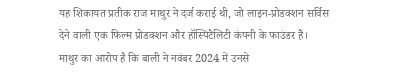यह शिकायत प्रतीक राज माथुर ने दर्ज कराई थी, जो लाइन-प्रोडक्शन सर्विस देने वाली एक फिल्म प्रोडक्शन और हॉस्पिटैलिटी कंपनी के फाउंडर हैं।
माथुर का आरोप है कि बाली ने नवंबर 2024 में उनसे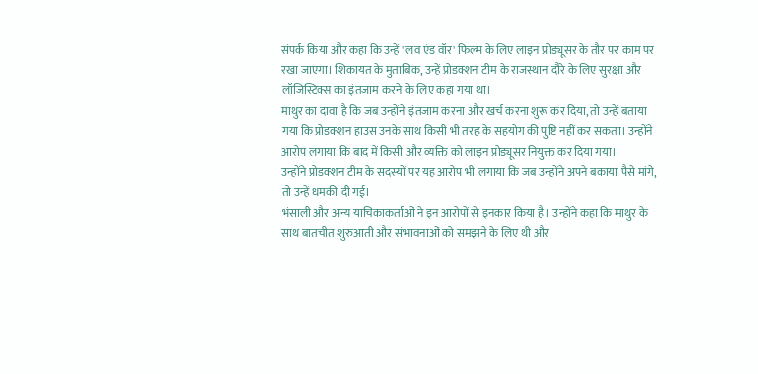संपर्क किया और कहा कि उन्हें 'लव एंड वॉर' फिल्म के लिए लाइन प्रोड्यूसर के तौर पर काम पर रखा जाएगा। शिकायत के मुताबिक, उन्हें प्रोडक्शन टीम के राजस्थान दौरे के लिए सुरक्षा और लॉजिस्टिक्स का इंतजाम करने के लिए कहा गया था।
माथुर का दावा है कि जब उन्होंने इंतजाम करना और खर्च करना शुरू कर दिया, तो उन्हें बताया गया कि प्रोडक्शन हाउस उनके साथ किसी भी तरह के सहयोग की पुष्टि नहीं कर सकता। उन्होंने आरोप लगाया कि बाद में किसी और व्यक्ति को लाइन प्रोड्यूसर नियुक्त कर दिया गया।
उन्होंने प्रोडक्शन टीम के सदस्यों पर यह आरोप भी लगाया कि जब उन्होंने अपने बकाया पैसे मांगे, तो उन्हें धमकी दी गई।
भंसाली और अन्य याचिकाकर्ताओं ने इन आरोपों से इनकार किया है। उन्होंने कहा कि माथुर के साथ बातचीत शुरुआती और संभावनाओं को समझने के लिए थी और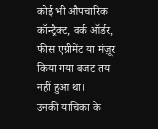कोई भी औपचारिक कॉन्ट्रैक्ट, वर्क ऑर्डर, फीस एग्रीमेंट या मंज़ूर किया गया बजट तय नहीं हुआ था।
उनकी याचिका के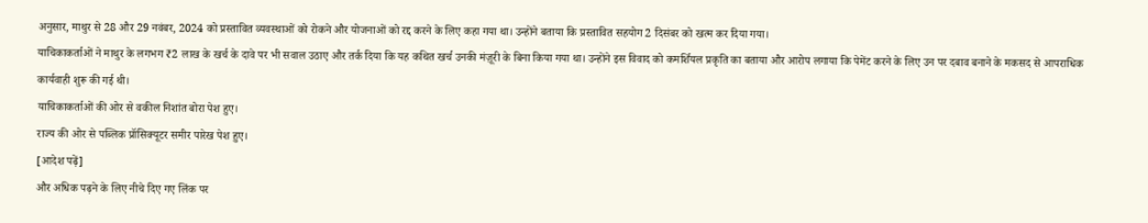अनुसार, माथुर से 28 और 29 नवंबर, 2024 को प्रस्तावित व्यवस्थाओं को रोकने और योजनाओं को रद्द करने के लिए कहा गया था। उन्होंने बताया कि प्रस्तावित सहयोग 2 दिसंबर को खत्म कर दिया गया।
याचिकाकर्ताओं ने माथुर के लगभग ₹2 लाख के खर्च के दावे पर भी सवाल उठाए और तर्क दिया कि यह कथित खर्च उनकी मंज़ूरी के बिना किया गया था। उन्होंने इस विवाद को कमर्शियल प्रकृति का बताया और आरोप लगाया कि पेमेंट करने के लिए उन पर दबाव बनाने के मकसद से आपराधिक कार्यवाही शुरू की गई थी।
याचिकाकर्ताओं की ओर से वकील निशांत बोरा पेश हुए।
राज्य की ओर से पब्लिक प्रॉसिक्यूटर समीर पारेख पेश हुए।
[आदेश पढ़ें]
और अधिक पढ़ने के लिए नीचे दिए गए लिंक पर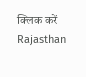क्लिक करें
Rajasthan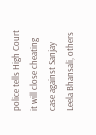police tells High Court it will close cheating case against Sanjay Leela Bhansali, others